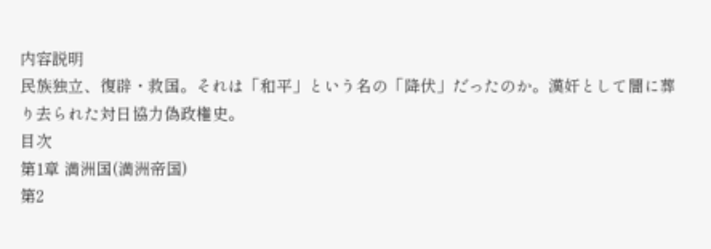内容説明
民族独立、復辟・救国。それは「和平」という名の「降伏」だったのか。漢奸として闇に葬り去られた対日協力偽政権史。
目次
第1章 満洲国(満洲帝国)
第2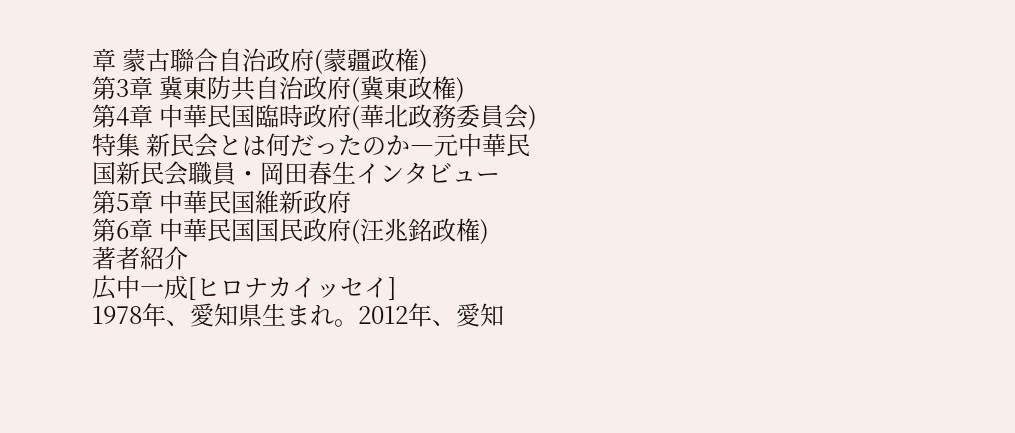章 蒙古聯合自治政府(蒙疆政権)
第3章 冀東防共自治政府(冀東政権)
第4章 中華民国臨時政府(華北政務委員会)
特集 新民会とは何だったのか―元中華民国新民会職員・岡田春生インタビュー
第5章 中華民国維新政府
第6章 中華民国国民政府(汪兆銘政権)
著者紹介
広中一成[ヒロナカイッセイ]
1978年、愛知県生まれ。2012年、愛知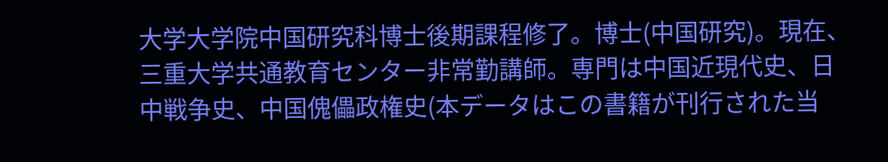大学大学院中国研究科博士後期課程修了。博士(中国研究)。現在、三重大学共通教育センター非常勤講師。専門は中国近現代史、日中戦争史、中国傀儡政権史(本データはこの書籍が刊行された当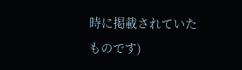時に掲載されていたものです)